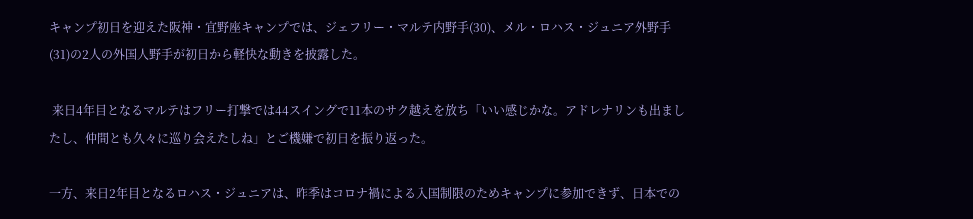キャンプ初日を迎えた阪神・宜野座キャンプでは、ジェフリー・マルテ内野手(30)、メル・ロハス・ジュニア外野手(31)の2人の外国人野手が初日から軽快な動きを披露した。

 来日4年目となるマルテはフリー打撃では44スイングで11本のサク越えを放ち「いい感じかな。アドレナリンも出ましたし、仲間とも久々に巡り会えたしね」とご機嫌で初日を振り返った。

一方、来日2年目となるロハス・ジュニアは、昨季はコロナ禍による入国制限のためキャンプに参加できず、日本での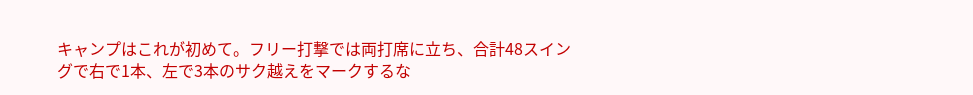キャンプはこれが初めて。フリー打撃では両打席に立ち、合計48スイングで右で1本、左で3本のサク越えをマークするな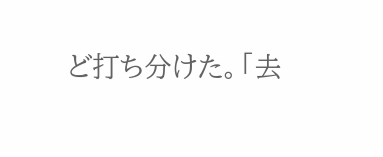ど打ち分けた。「去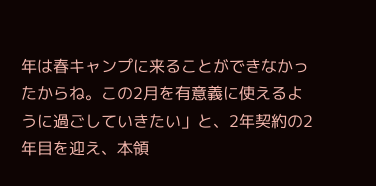年は春キャンプに来ることができなかったからね。この2月を有意義に使えるように過ごしていきたい」と、2年契約の2年目を迎え、本領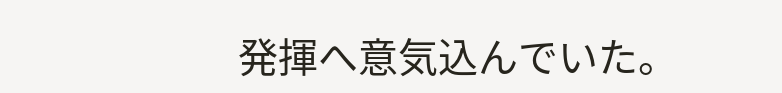発揮へ意気込んでいた。